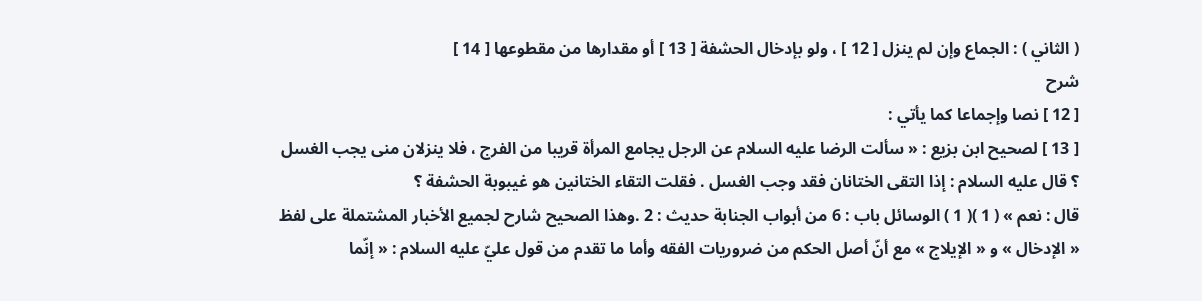( الثاني ) : الجماع وإن لم ينزل [ 12 ] ، ولو بإدخال الحشفة [ 13 ] أو مقدارها من مقطوعها [ 14 ]
شرح
[ 12 ] نصا وإجماعا كما يأتي :
[ 13 ] لصحيح ابن بزيع : « سألت الرضا عليه السلام عن الرجل يجامع المرأة قريبا من الفرج ، فلا ينزلان منى يجب الغسل ؟ قال عليه السلام : إذا التقى الختانان فقد وجب الغسل . فقلت التقاء الختانين هو غيبوبة الحشفة ؟
قال : نعم » ( 1 )( 1 ) الوسائل باب : 6 من أبواب الجنابة حديث : 2 .وهذا الصحيح شارح لجميع الأخبار المشتملة على لفظ « الإدخال » و « الإيلاج » مع أنّ أصل الحكم من ضروريات الفقه وأما ما تقدم من قول عليّ عليه السلام : « إنّما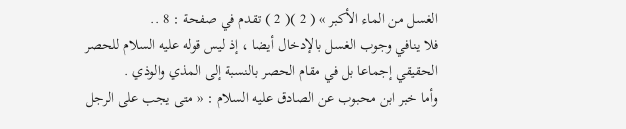الغسل من الماء الأكبر » ( 2 )( 2 ) تقدم في صفحة : 8 ..
فلا ينافي وجوب الغسل بالإدخال أيضا ، إذ ليس قوله عليه السلام للحصر الحقيقي إجماعا بل في مقام الحصر بالنسبة إلى المذي والوذي .
وأما خبر ابن محبوب عن الصادق عليه السلام : « متى يجب على الرجل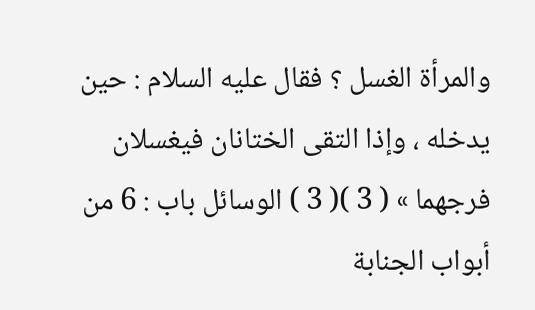والمرأة الغسل ؟ فقال عليه السلام : حين يدخله ، وإذا التقى الختانان فيغسلان فرجهما » ( 3 )( 3 ) الوسائل باب : 6 من أبواب الجنابة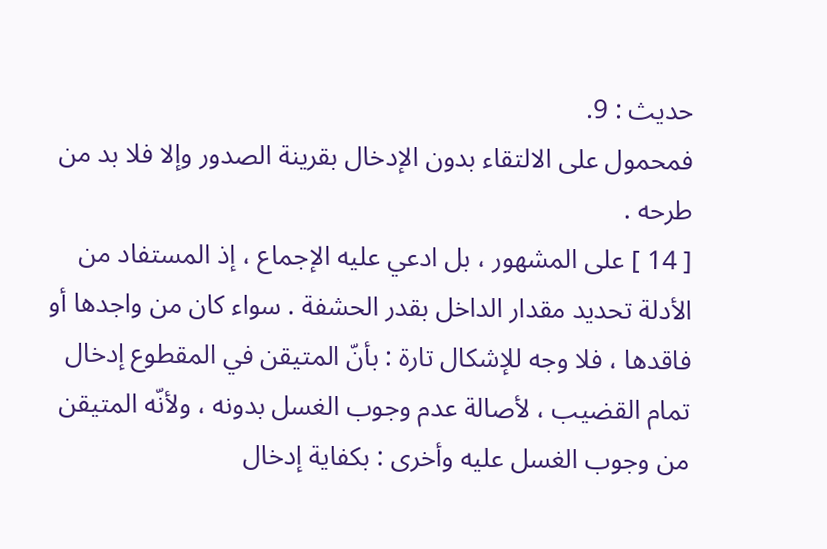حديث : 9.
فمحمول على الالتقاء بدون الإدخال بقرينة الصدور وإلا فلا بد من طرحه .
[ 14 ] على المشهور ، بل ادعي عليه الإجماع ، إذ المستفاد من الأدلة تحديد مقدار الداخل بقدر الحشفة . سواء كان من واجدها أو فاقدها ، فلا وجه للإشكال تارة : بأنّ المتيقن في المقطوع إدخال تمام القضيب ، لأصالة عدم وجوب الغسل بدونه ، ولأنّه المتيقن من وجوب الغسل عليه وأخرى : بكفاية إدخال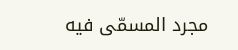مجرد المسمّى فيه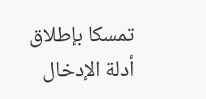تمسكا بإطلاق أدلة الإدخال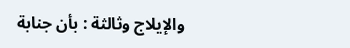والإيلاج وثالثة : بأن جنابة